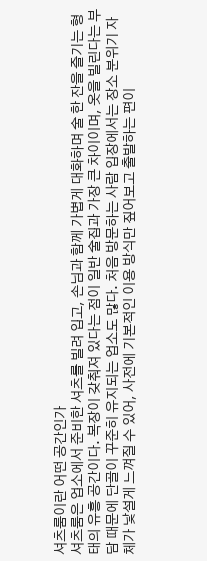셔츠룸이란 어떤 공간인가
셔츠룸은 업소에서 준비한 셔츠를 빌려 입고, 손님과 함께 가볍게 대화하며 술 한 잔을 즐기는 형태의 유흥 공간이다. 복장이 갖춰져 있다는 점이 일반 술집과 가장 큰 차이이며, 옷을 빌린다는 부담 때문에 단골이 꾸준히 유지되는 업소도 많다. 처음 방문하는 사람 입장에서는 장소 분위기 자체가 낯설게 느껴질 수 있어, 사전에 기본적인 이용 방식만 짚어보고 출발하는 편이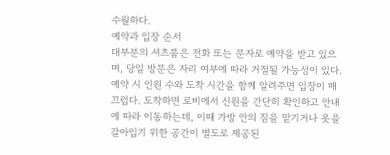수월하다.
예약과 입장 순서
대부분의 셔츠룸은 전화 또는 문자로 예약을 받고 있으며, 당일 방문은 자리 여부에 따라 거절될 가능성이 있다. 예약 시 인원 수와 도착 시간을 함께 알려주면 입장이 매끄럽다. 도착하면 로비에서 신원을 간단히 확인하고 안내에 따라 이동하는데, 이때 가방 안의 짐을 맡기거나 옷을 갈아입기 위한 공간이 별도로 제공된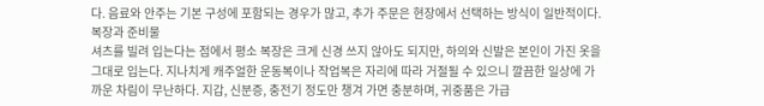다. 음료와 안주는 기본 구성에 포함되는 경우가 많고, 추가 주문은 현장에서 선택하는 방식이 일반적이다.
복장과 준비물
셔츠를 빌려 입는다는 점에서 평소 복장은 크게 신경 쓰지 않아도 되지만, 하의와 신발은 본인이 가진 옷을 그대로 입는다. 지나치게 캐주얼한 운동복이나 작업복은 자리에 따라 거절될 수 있으니 깔끔한 일상에 가까운 차림이 무난하다. 지갑, 신분증, 충전기 정도만 챙겨 가면 충분하며, 귀중품은 가급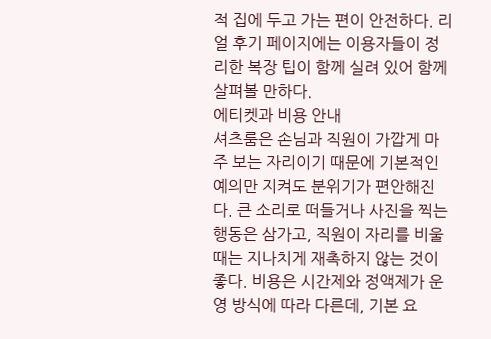적 집에 두고 가는 편이 안전하다. 리얼 후기 페이지에는 이용자들이 정리한 복장 팁이 함께 실려 있어 함께 살펴볼 만하다.
에티켓과 비용 안내
셔츠룸은 손님과 직원이 가깝게 마주 보는 자리이기 때문에 기본적인 예의만 지켜도 분위기가 편안해진다. 큰 소리로 떠들거나 사진을 찍는 행동은 삼가고, 직원이 자리를 비울 때는 지나치게 재촉하지 않는 것이 좋다. 비용은 시간제와 정액제가 운영 방식에 따라 다른데, 기본 요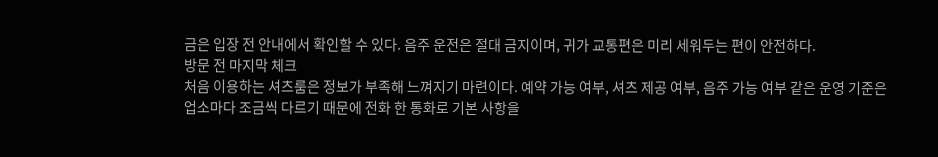금은 입장 전 안내에서 확인할 수 있다. 음주 운전은 절대 금지이며, 귀가 교통편은 미리 세워두는 편이 안전하다.
방문 전 마지막 체크
처음 이용하는 셔츠룸은 정보가 부족해 느껴지기 마련이다. 예약 가능 여부, 셔츠 제공 여부, 음주 가능 여부 같은 운영 기준은 업소마다 조금씩 다르기 때문에 전화 한 통화로 기본 사항을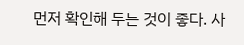먼저 확인해 두는 것이 좋다. 사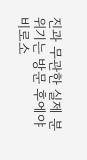진과 무관한 실제 분위기는 방문 후에야 비로소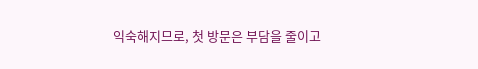익숙해지므로, 첫 방문은 부담을 줄이고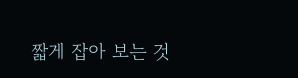짧게 잡아 보는 것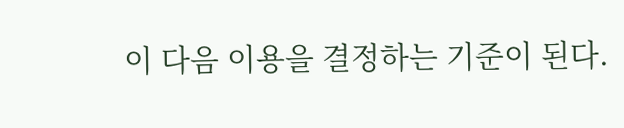이 다음 이용을 결정하는 기준이 된다.